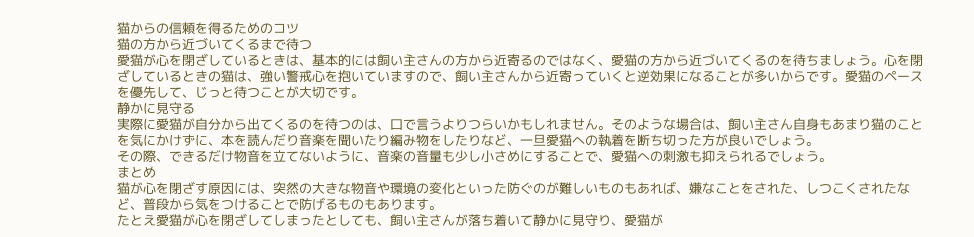猫からの信頼を得るためのコツ
猫の方から近づいてくるまで待つ
愛猫が心を閉ざしているときは、基本的には飼い主さんの方から近寄るのではなく、愛猫の方から近づいてくるのを待ちましょう。心を閉ざしているときの猫は、強い警戒心を抱いていますので、飼い主さんから近寄っていくと逆効果になることが多いからです。愛猫のペースを優先して、じっと待つことが大切です。
静かに見守る
実際に愛猫が自分から出てくるのを待つのは、口で言うよりつらいかもしれません。そのような場合は、飼い主さん自身もあまり猫のことを気にかけずに、本を読んだり音楽を聞いたり編み物をしたりなど、一旦愛猫への執着を断ち切った方が良いでしょう。
その際、できるだけ物音を立てないように、音楽の音量も少し小さめにすることで、愛猫への刺激も抑えられるでしょう。
まとめ
猫が心を閉ざす原因には、突然の大きな物音や環境の変化といった防ぐのが難しいものもあれば、嫌なことをされた、しつこくされたなど、普段から気をつけることで防げるものもあります。
たとえ愛猫が心を閉ざしてしまったとしても、飼い主さんが落ち着いて静かに見守り、愛猫が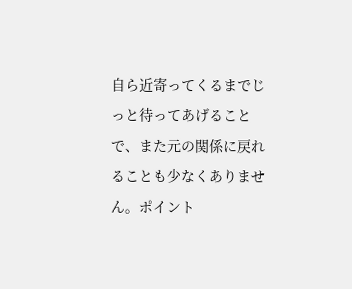自ら近寄ってくるまでじっと待ってあげることで、また元の関係に戻れることも少なくありません。ポイント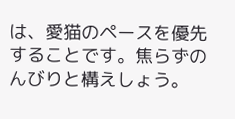は、愛猫のペースを優先することです。焦らずのんびりと構えしょう。